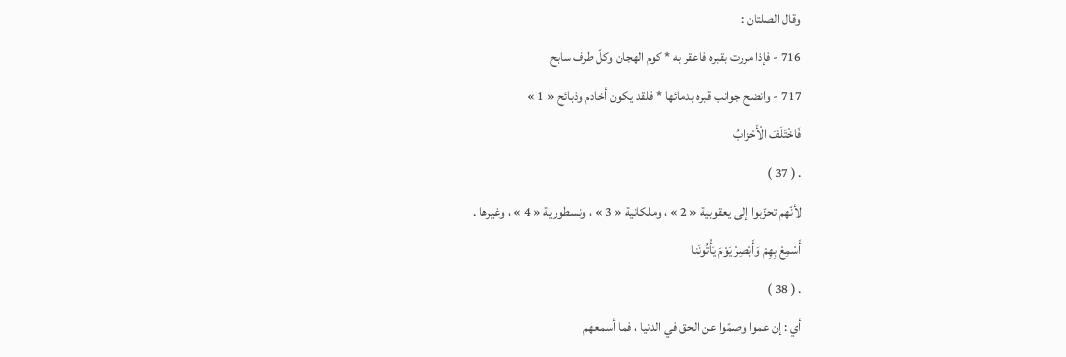وقال الصلتان :
716 - فإذا مررت بقبره فاعقر به * كوم الهجان وكلّ طرف سابح
717 - وانضح جوانب قبره بدمائها * فلقد يكون أخادم وذبائح « 1 »
فَاخْتَلَفَ الْأَحْزابُ
. ( 37 )
لأنّهم تحزّبوا إلى يعقوبية « 2 » ، وملكانية « 3 » ، ونسطورية « 4 » ، وغيرها .
أَسْمِعْ بِهِمْ وَأَبْصِرْ يَوْمَ يَأْتُونَنا
. ( 38 )
أي : إن عموا وصمّوا عن الحق في الدنيا ، فما أسمعهم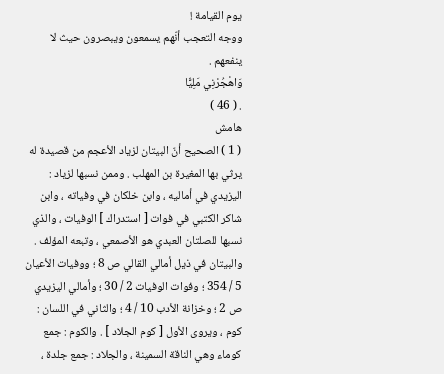يوم القيامة !
ووجه التعجب أنّهم يسمعون ويبصرون حيث لا ينفعهم .
وَاهْجُرْنِي مَلِيًّا
. ( 46 )
هامش
( 1 ) الصحيح أنّ البيتان لزياد الأعجم من قصيدة له يرثي بها المغيرة بن المهلب . وممن نسبها لزياد : اليزيدي في أماليه ، وابن خلكان في وفياته ، وابن شاكر الكتبي في فوات [ استدراك ] الوفيات ، والذي نسبها للصلتان العبدي هو الأصمعي ، وتبعه المؤلف .
والبيتان في ذيل أمالي القالي ص 8 ؛ ووفيات الأعيان 5 / 354 ؛ وفوات الوفيات 2 / 30 ؛ وأمالي اليزيدي ص 2 ؛ وخزانة الأدب 10 / 4 ؛ والثاني في اللسان : كوم ، ويروى الأول [ كوم الجلاد ] . والكوم : جمع كوماء وهي الناقة السمينة ، والجلاد : جمع جلدة ،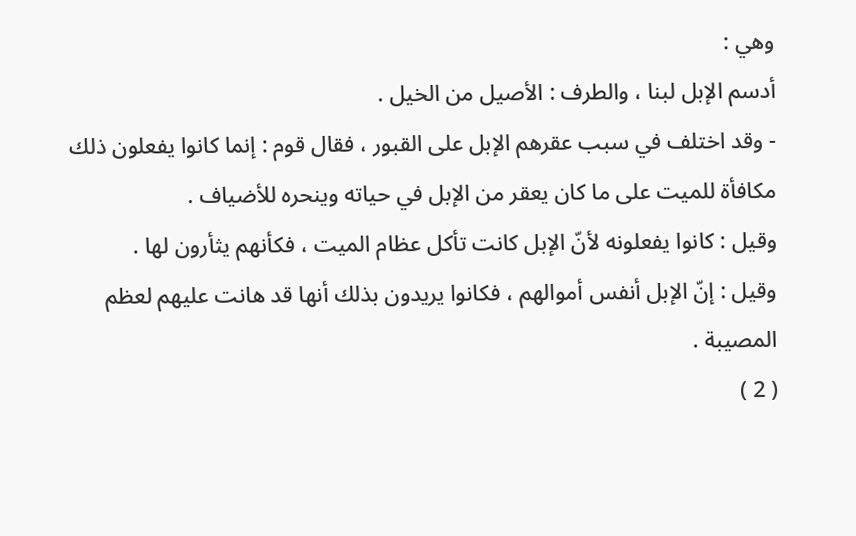وهي :
أدسم الإبل لبنا ، والطرف : الأصيل من الخيل .
- وقد اختلف في سبب عقرهم الإبل على القبور ، فقال قوم : إنما كانوا يفعلون ذلك مكافأة للميت على ما كان يعقر من الإبل في حياته وينحره للأضياف .
وقيل : كانوا يفعلونه لأنّ الإبل كانت تأكل عظام الميت ، فكأنهم يثأرون لها .
وقيل : إنّ الإبل أنفس أموالهم ، فكانوا يريدون بذلك أنها قد هانت عليهم لعظم المصيبة .
( 2 )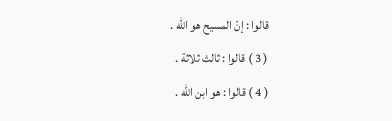قالوا : إنّ المسيح هو اللّه .
( 3 ) قالوا : ثالث ثلاثة .
( 4 ) قالوا : هو ابن اللّه .